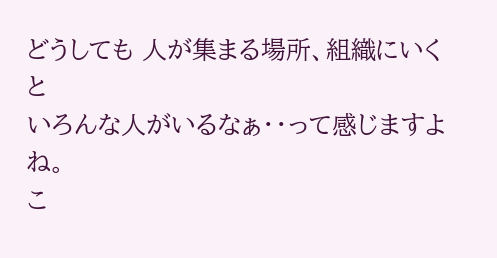どうしても 人が集まる場所、組織にいくと
いろんな人がいるなぁ・・って感じますよね。
こ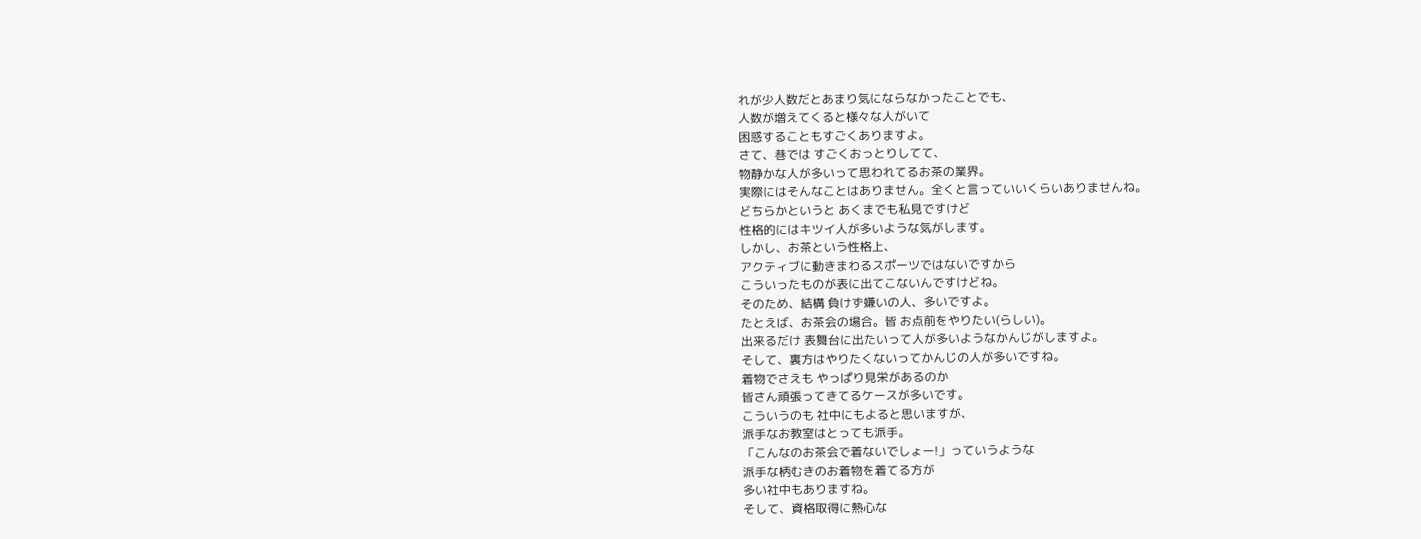れが少人数だとあまり気にならなかったことでも、
人数が増えてくると様々な人がいて
困惑することもすごくありますよ。
さて、巷では すごくおっとりしてて、
物静かな人が多いって思われてるお茶の業界。
実際にはそんなことはありません。全くと言っていいくらいありませんね。
どちらかというと あくまでも私見ですけど
性格的にはキツイ人が多いような気がします。
しかし、お茶という性格上、
アクティブに動きまわるスポーツではないですから
こういったものが表に出てこないんですけどね。
そのため、結構 負けず嫌いの人、多いですよ。
たとえば、お茶会の場合。皆 お点前をやりたい(らしい)。
出来るだけ 表舞台に出たいって人が多いようなかんじがしますよ。
そして、裏方はやりたくないってかんじの人が多いですね。
着物でさえも やっぱり見栄があるのか
皆さん頑張ってきてるケースが多いです。
こういうのも 社中にもよると思いますが、
派手なお教室はとっても派手。
「こんなのお茶会で着ないでしょー!」っていうような
派手な柄むきのお着物を着てる方が
多い社中もありますね。
そして、資格取得に熱心な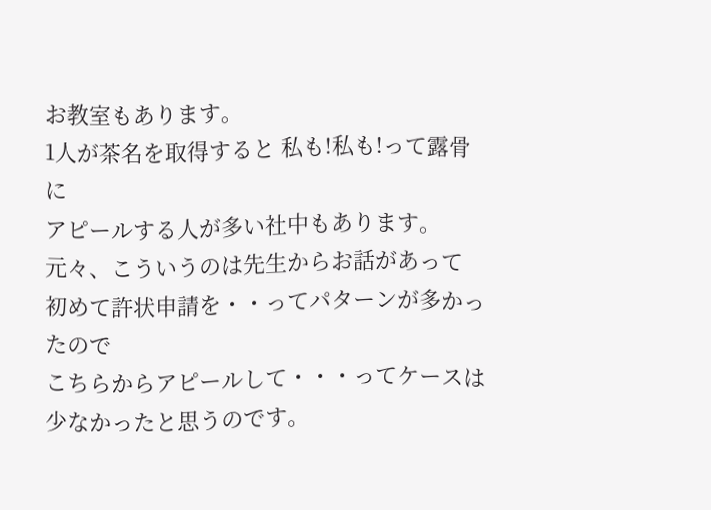お教室もあります。
1人が茶名を取得すると 私も!私も!って露骨に
アピールする人が多い社中もあります。
元々、こういうのは先生からお話があって
初めて許状申請を・・ってパターンが多かったので
こちらからアピールして・・・ってケースは少なかったと思うのです。